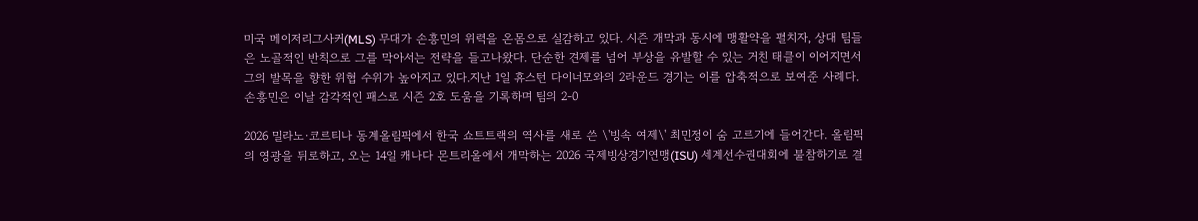미국 메이저리그사커(MLS) 무대가 손흥민의 위력을 온몸으로 실감하고 있다. 시즌 개막과 동시에 맹활약을 펼치자, 상대 팀들은 노골적인 반칙으로 그를 막아서는 전략을 들고나왔다. 단순한 견제를 넘어 부상을 유발할 수 있는 거친 태클이 이어지면서 그의 발목을 향한 위협 수위가 높아지고 있다.지난 1일 휴스턴 다이너모와의 2라운드 경기는 이를 압축적으로 보여준 사례다. 손흥민은 이날 감각적인 패스로 시즌 2호 도움을 기록하며 팀의 2-0

2026 밀라노·코르티나 동계올림픽에서 한국 쇼트트랙의 역사를 새로 쓴 \'빙속 여제\' 최민정이 숨 고르기에 들어간다. 올림픽의 영광을 뒤로하고, 오는 14일 캐나다 몬트리올에서 개막하는 2026 국제빙상경기연맹(ISU) 세계선수권대회에 불참하기로 결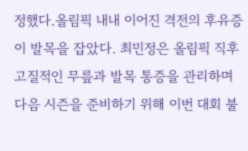정했다.올림픽 내내 이어진 격전의 후유증이 발목을 잡았다. 최민정은 올림픽 직후 고질적인 무릎과 발목 통증을 관리하며 다음 시즌을 준비하기 위해 이번 대회 불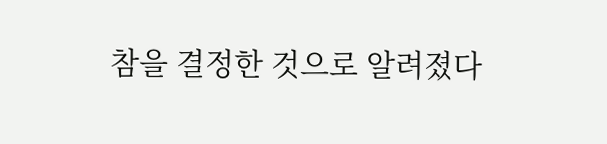참을 결정한 것으로 알려졌다